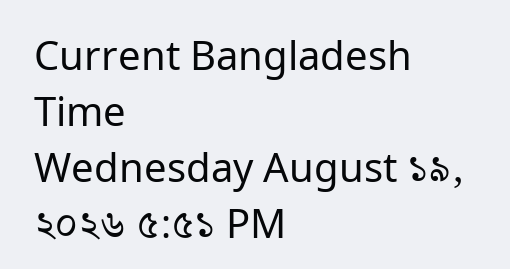Current Bangladesh Time
Wednesday August ১৯, ২০২৬ ৫:৫১ PM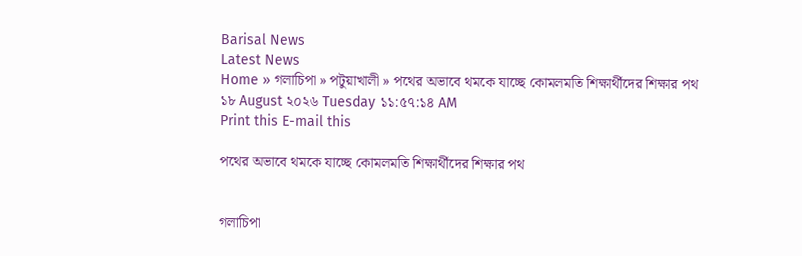Barisal News
Latest News
Home » গলাচিপা » পটুয়াখালী » পথের অভাবে থমকে যাচ্ছে কোমলমতি শিক্ষার্থীদের শিক্ষার পথ
১৮ August ২০২৬ Tuesday ১১:৫৭:১৪ AM
Print this E-mail this

পথের অভাবে থমকে যাচ্ছে কোমলমতি শিক্ষার্থীদের শিক্ষার পথ


গলাচিপা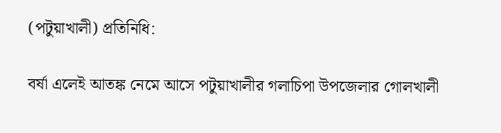(পটুয়াখালী) প্রতিনিধি:

বর্ষা এলেই আতঙ্ক নেমে আসে পটুয়াখালীর গলাচিপা উপজেলার গোলখালী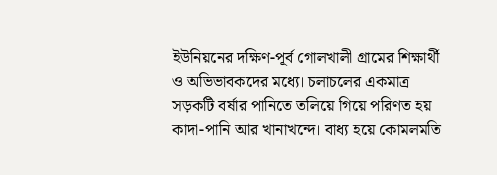ইউনিয়নের দক্ষিণ-পূর্ব গোলখালী গ্রামের শিক্ষার্থী ও অভিভাবকদের মধ্যে। চলাচলের একমাত্র সড়কটি বর্ষার পানিতে তলিয়ে গিয়ে পরিণত হয় কাদা-পানি আর খানাখন্দে। বাধ্য হয়ে কোমলমতি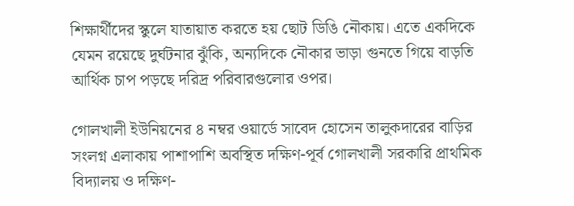শিক্ষার্থীদের স্কুলে যাতায়াত করতে হয় ছোট ডিঙি নৌকায়। এতে একদিকে যেমন রয়েছে দুর্ঘটনার ঝুঁকি, অন্যদিকে নৌকার ভাড়া গুনতে গিয়ে বাড়তি আর্থিক চাপ পড়ছে দরিদ্র পরিবারগুলোর ওপর।

গোলখালী ইউনিয়নের ৪ নম্বর ওয়ার্ডে সাবেদ হোসেন তালুকদারের বাড়ির সংলগ্ন এলাকায় পাশাপাশি অবস্থিত দক্ষিণ-পূর্ব গোলখালী সরকারি প্রাথমিক বিদ্যালয় ও দক্ষিণ-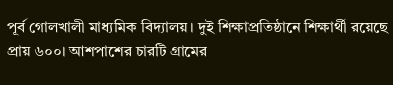পূর্ব গোলখালী মাধ্যমিক বিদ্যালয়। দুই শিক্ষাপ্রতিষ্ঠানে শিক্ষার্থী রয়েছে প্রায় ৬০০। আশপাশের চারটি গ্রামের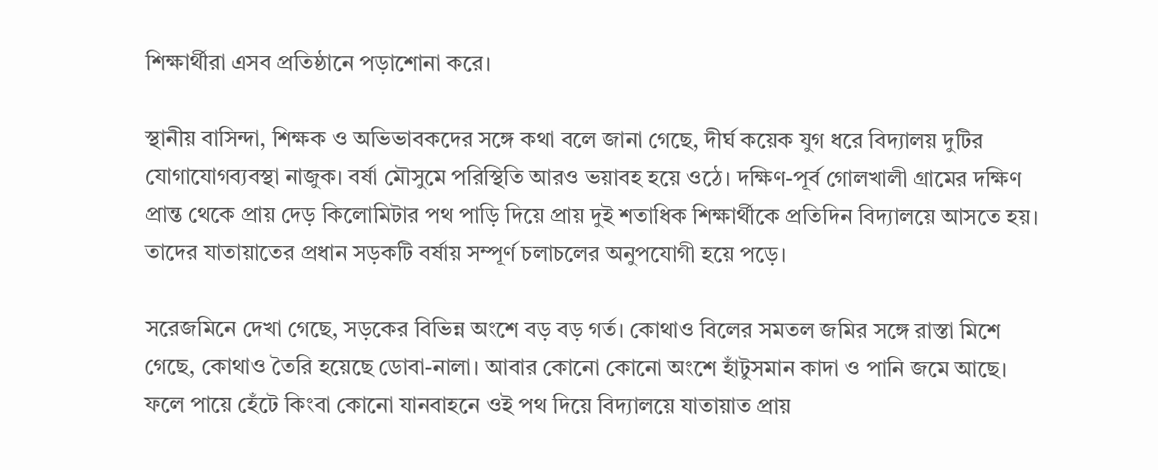শিক্ষার্থীরা এসব প্রতিষ্ঠানে পড়াশোনা করে।

স্থানীয় বাসিন্দা, শিক্ষক ও অভিভাবকদের সঙ্গে কথা বলে জানা গেছে, দীর্ঘ কয়েক যুগ ধরে বিদ্যালয় দুটির যোগাযোগব্যবস্থা নাজুক। বর্ষা মৌসুমে পরিস্থিতি আরও ভয়াবহ হয়ে ওঠে। দক্ষিণ-পূর্ব গোলখালী গ্রামের দক্ষিণ প্রান্ত থেকে প্রায় দেড় কিলোমিটার পথ পাড়ি দিয়ে প্রায় দুই শতাধিক শিক্ষার্থীকে প্রতিদিন বিদ্যালয়ে আসতে হয়। তাদের যাতায়াতের প্রধান সড়কটি বর্ষায় সম্পূর্ণ চলাচলের অনুপযোগী হয়ে পড়ে।

সরেজমিনে দেখা গেছে, সড়কের বিভিন্ন অংশে বড় বড় গর্ত। কোথাও বিলের সমতল জমির সঙ্গে রাস্তা মিশে গেছে, কোথাও তৈরি হয়েছে ডোবা-নালা। আবার কোনো কোনো অংশে হাঁটুসমান কাদা ও পানি জমে আছে। ফলে পায়ে হেঁটে কিংবা কোনো যানবাহনে ওই পথ দিয়ে বিদ্যালয়ে যাতায়াত প্রায়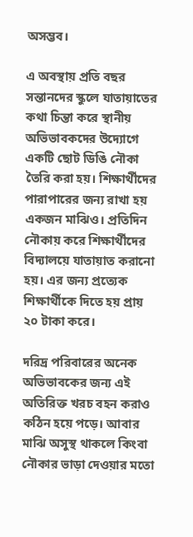অসম্ভব।

এ অবস্থায় প্রতি বছর সন্তানদের স্কুলে যাতায়াতের কথা চিন্তা করে স্থানীয় অভিভাবকদের উদ্যোগে একটি ছোট ডিঙি নৌকা তৈরি করা হয়। শিক্ষার্থীদের পারাপারের জন্য রাখা হয় একজন মাঝিও। প্রতিদিন নৌকায় করে শিক্ষার্থীদের বিদ্যালয়ে যাতায়াত করানো হয়। এর জন্য প্রত্যেক শিক্ষার্থীকে দিতে হয় প্রায় ২০ টাকা করে।

দরিদ্র পরিবারের অনেক অভিভাবকের জন্য এই অতিরিক্ত খরচ বহন করাও কঠিন হয়ে পড়ে। আবার মাঝি অসুস্থ থাকলে কিংবা নৌকার ভাড়া দেওয়ার মতো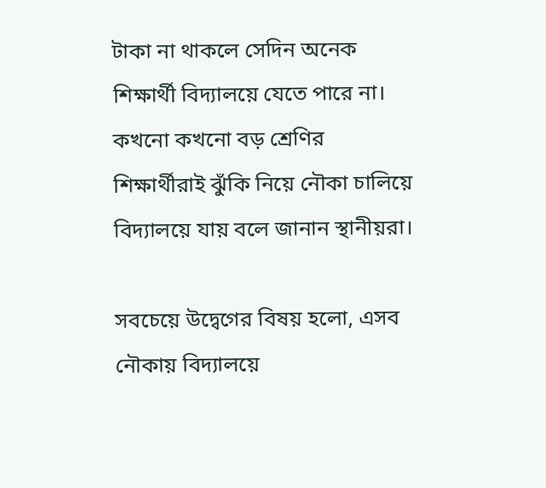টাকা না থাকলে সেদিন অনেক শিক্ষার্থী বিদ্যালয়ে যেতে পারে না। কখনো কখনো বড় শ্রেণির শিক্ষার্থীরাই ঝুঁকি নিয়ে নৌকা চালিয়ে বিদ্যালয়ে যায় বলে জানান স্থানীয়রা।

সবচেয়ে উদ্বেগের বিষয় হলো, এসব নৌকায় বিদ্যালয়ে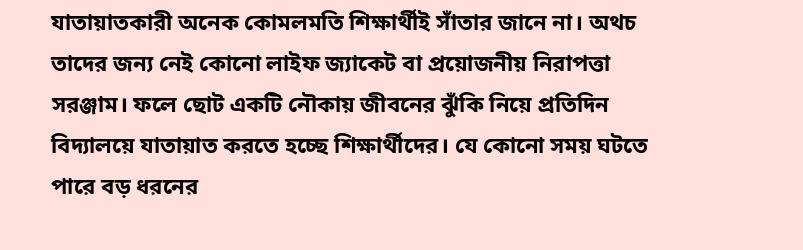যাতায়াতকারী অনেক কোমলমতি শিক্ষার্থীই সাঁতার জানে না। অথচ তাদের জন্য নেই কোনো লাইফ জ্যাকেট বা প্রয়োজনীয় নিরাপত্তা সরঞ্জাম। ফলে ছোট একটি নৌকায় জীবনের ঝুঁকি নিয়ে প্রতিদিন বিদ্যালয়ে যাতায়াত করতে হচ্ছে শিক্ষার্থীদের। যে কোনো সময় ঘটতে পারে বড় ধরনের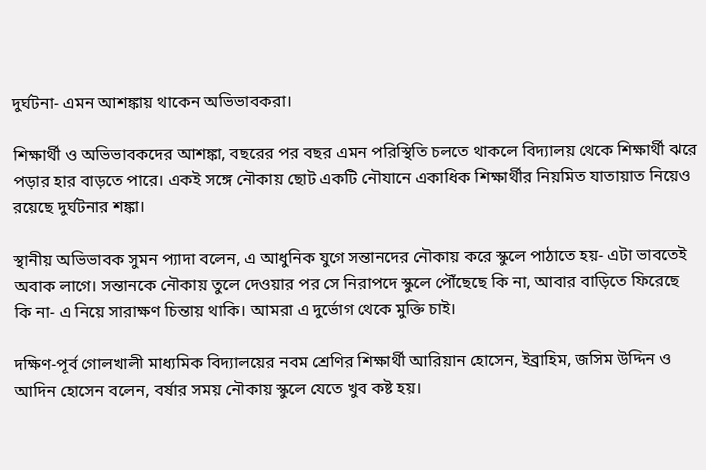দুর্ঘটনা- এমন আশঙ্কায় থাকেন অভিভাবকরা।

শিক্ষার্থী ও অভিভাবকদের আশঙ্কা, বছরের পর বছর এমন পরিস্থিতি চলতে থাকলে বিদ্যালয় থেকে শিক্ষার্থী ঝরে পড়ার হার বাড়তে পারে। একই সঙ্গে নৌকায় ছোট একটি নৌযানে একাধিক শিক্ষার্থীর নিয়মিত যাতায়াত নিয়েও রয়েছে দুর্ঘটনার শঙ্কা।

স্থানীয় অভিভাবক সুমন প্যাদা বলেন, এ আধুনিক যুগে সন্তানদের নৌকায় করে স্কুলে পাঠাতে হয়- এটা ভাবতেই অবাক লাগে। সন্তানকে নৌকায় তুলে দেওয়ার পর সে নিরাপদে স্কুলে পৌঁছেছে কি না, আবার বাড়িতে ফিরেছে কি না- এ নিয়ে সারাক্ষণ চিন্তায় থাকি। আমরা এ দুর্ভোগ থেকে মুক্তি চাই।

দক্ষিণ-পূর্ব গোলখালী মাধ্যমিক বিদ্যালয়ের নবম শ্রেণির শিক্ষার্থী আরিয়ান হোসেন, ইব্রাহিম, জসিম উদ্দিন ও আদিন হোসেন বলেন, বর্ষার সময় নৌকায় স্কুলে যেতে খুব কষ্ট হয়।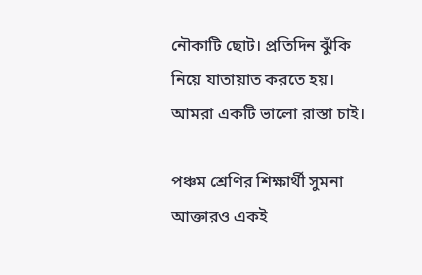নৌকাটি ছোট। প্রতিদিন ঝুঁকি নিয়ে যাতায়াত করতে হয়। আমরা একটি ভালো রাস্তা চাই।

পঞ্চম শ্রেণির শিক্ষার্থী সুমনা আক্তারও একই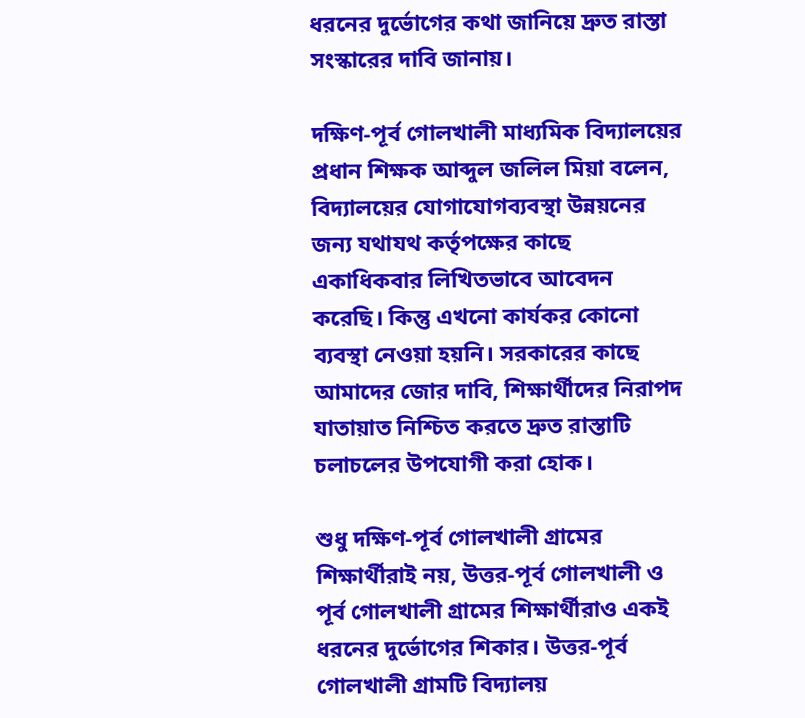ধরনের দুর্ভোগের কথা জানিয়ে দ্রুত রাস্তা সংস্কারের দাবি জানায়।

দক্ষিণ-পূর্ব গোলখালী মাধ্যমিক বিদ্যালয়ের প্রধান শিক্ষক আব্দুল জলিল মিয়া বলেন, বিদ্যালয়ের যোগাযোগব্যবস্থা উন্নয়নের জন্য যথাযথ কর্তৃপক্ষের কাছে একাধিকবার লিখিতভাবে আবেদন করেছি। কিন্তু এখনো কার্যকর কোনো ব্যবস্থা নেওয়া হয়নি। সরকারের কাছে আমাদের জোর দাবি, শিক্ষার্থীদের নিরাপদ যাতায়াত নিশ্চিত করতে দ্রুত রাস্তাটি চলাচলের উপযোগী করা হোক।

শুধু দক্ষিণ-পূর্ব গোলখালী গ্রামের শিক্ষার্থীরাই নয়, উত্তর-পূর্ব গোলখালী ও পূর্ব গোলখালী গ্রামের শিক্ষার্থীরাও একই ধরনের দুর্ভোগের শিকার। উত্তর-পূর্ব গোলখালী গ্রামটি বিদ্যালয়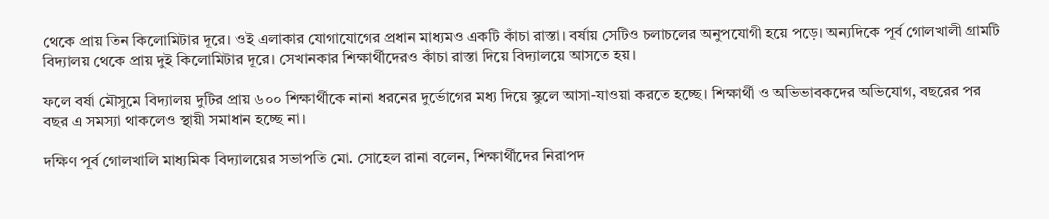থেকে প্রায় তিন কিলোমিটার দূরে। ওই এলাকার যোগাযোগের প্রধান মাধ্যমও একটি কাঁচা রাস্তা। বর্ষায় সেটিও চলাচলের অনুপযোগী হয়ে পড়ে। অন্যদিকে পূর্ব গোলখালী গ্রামটি বিদ্যালয় থেকে প্রায় দুই কিলোমিটার দূরে। সেখানকার শিক্ষার্থীদেরও কাঁচা রাস্তা দিয়ে বিদ্যালয়ে আসতে হয়।

ফলে বর্ষা মৌসুমে বিদ্যালয় দুটির প্রায় ৬০০ শিক্ষার্থীকে নানা ধরনের দুর্ভোগের মধ্য দিয়ে স্কুলে আসা-যাওয়া করতে হচ্ছে। শিক্ষার্থী ও অভিভাবকদের অভিযোগ, বছরের পর বছর এ সমস্যা থাকলেও স্থায়ী সমাধান হচ্ছে না।

দক্ষিণ পূর্ব গোলখালি মাধ্যমিক বিদ্যালয়ের সভাপতি মো. সোহেল রানা বলেন, শিক্ষার্থীদের নিরাপদ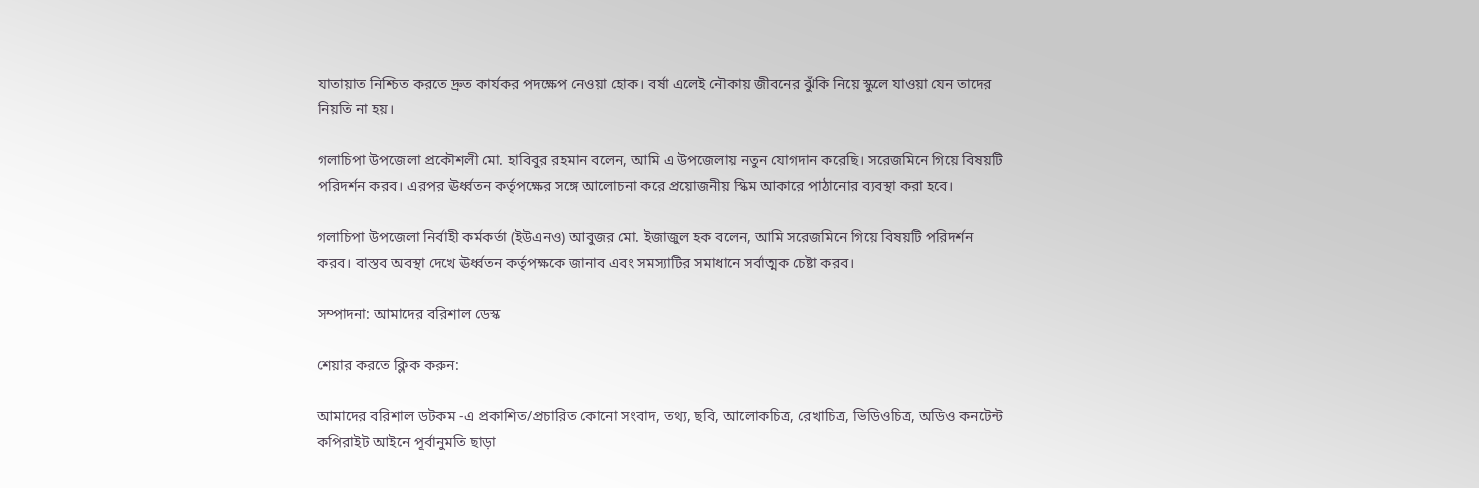যাতায়াত নিশ্চিত করতে দ্রুত কার্যকর পদক্ষেপ নেওয়া হোক। বর্ষা এলেই নৌকায় জীবনের ঝুঁকি নিয়ে স্কুলে যাওয়া যেন তাদের নিয়তি না হয়।

গলাচিপা উপজেলা প্রকৌশলী মো. হাবিবুর রহমান বলেন, আমি এ উপজেলায় নতুন যোগদান করেছি। সরেজমিনে গিয়ে বিষয়টি পরিদর্শন করব। এরপর ঊর্ধ্বতন কর্তৃপক্ষের সঙ্গে আলোচনা করে প্রয়োজনীয় স্কিম আকারে পাঠানোর ব্যবস্থা করা হবে।

গলাচিপা উপজেলা নির্বাহী কর্মকর্তা (ইউএনও) আবুজর মো. ইজাজুল হক বলেন, আমি সরেজমিনে গিয়ে বিষয়টি পরিদর্শন করব। বাস্তব অবস্থা দেখে ঊর্ধ্বতন কর্তৃপক্ষকে জানাব এবং সমস্যাটির সমাধানে সর্বাত্মক চেষ্টা করব।

সম্পাদনা: আমাদের বরিশাল ডেস্ক

শেয়ার করতে ক্লিক করুন:

আমাদের বরিশাল ডটকম -এ প্রকাশিত/প্রচারিত কোনো সংবাদ, তথ্য, ছবি, আলোকচিত্র, রেখাচিত্র, ভিডিওচিত্র, অডিও কনটেন্ট কপিরাইট আইনে পূর্বানুমতি ছাড়া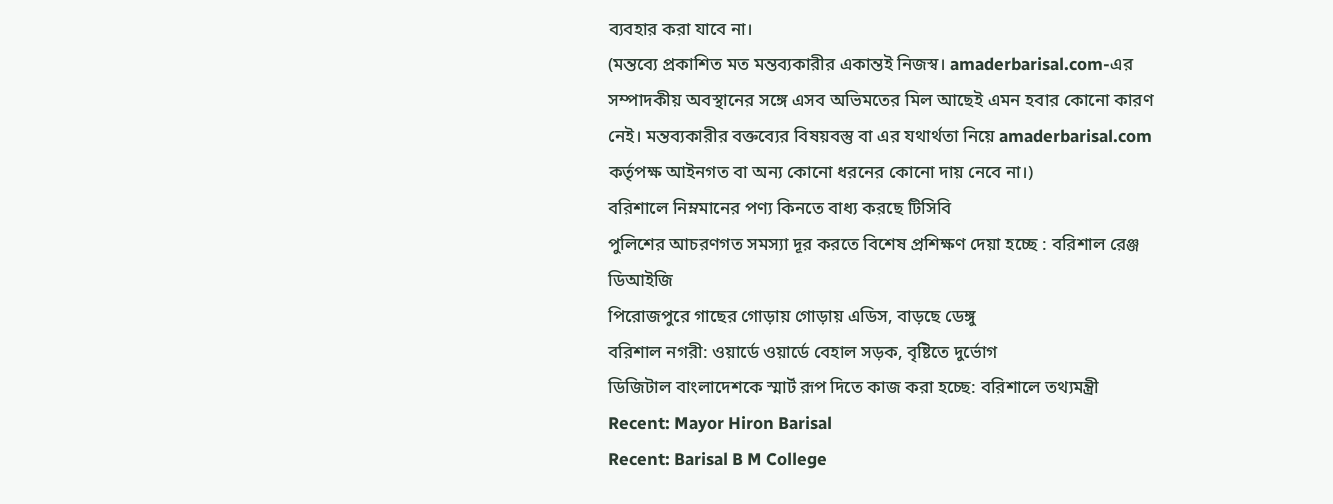ব্যবহার করা যাবে না।
(মন্তব্যে প্রকাশিত মত মন্তব্যকারীর একান্তই নিজস্ব। amaderbarisal.com-এর সম্পাদকীয় অবস্থানের সঙ্গে এসব অভিমতের মিল আছেই এমন হবার কোনো কারণ নেই। মন্তব্যকারীর বক্তব্যের বিষয়বস্তু বা এর যথার্থতা নিয়ে amaderbarisal.com কর্তৃপক্ষ আইনগত বা অন্য কোনো ধরনের কোনো দায় নেবে না।)
বরিশালে নিম্নমানের পণ্য কিনতে বাধ্য করছে টিসিবি
পুলিশের আচরণগত সমস্যা দূর করতে বিশেষ প্রশিক্ষণ দেয়া হচ্ছে : বরিশাল রেঞ্জ ডিআইজি
পিরোজপুরে গাছের গোড়ায় গোড়ায় এডিস, বাড়ছে ডেঙ্গু
বরিশাল নগরী: ওয়ার্ডে ওয়ার্ডে বেহাল সড়ক, বৃষ্টিতে দুর্ভোগ
ডিজিটাল বাংলাদেশকে স্মার্ট রূপ দিতে কাজ করা হচ্ছে: বরিশালে তথ্যমন্ত্রী
Recent: Mayor Hiron Barisal
Recent: Barisal B M College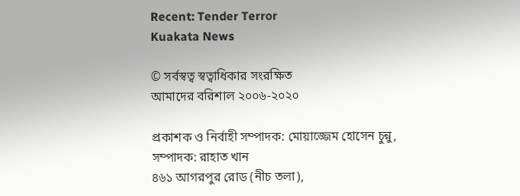Recent: Tender Terror
Kuakata News

© সর্বস্বত্ব স্বত্বাধিকার সংরক্ষিত
আমাদের বরিশাল ২০০৬-২০২০

প্রকাশক ও নির্বাহী সম্পাদক: মোয়াজ্জেম হোসেন চুন্নু, সম্পাদক: রাহাত খান
৪৬১ আগরপুর রোড (নীচ তলা),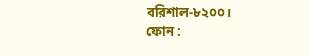বরিশাল-৮২০০।
ফোন :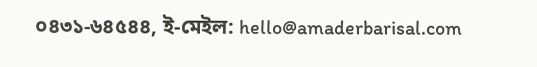০৪৩১-৬৪৫৪৪, ই-মেইল: hello@amaderbarisal.com